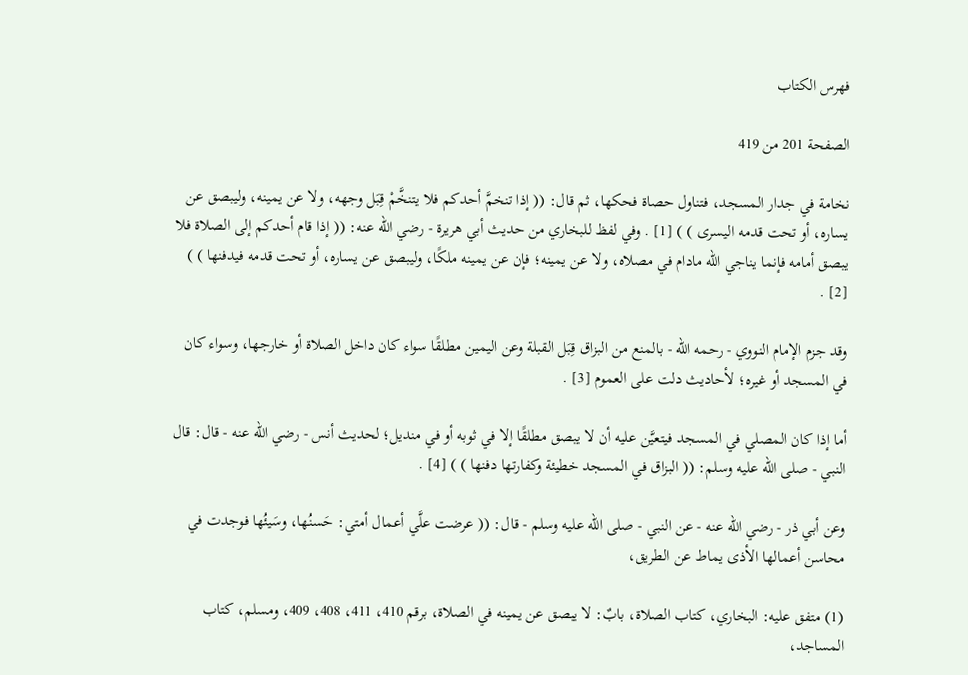فهرس الكتاب

الصفحة 201 من 419

نخامة في جدار المسجد، فتناول حصاة فحكها، ثم قال: (( إذا تنخمَّ أحدكم فلا يتنخَّمْ قِبَل وجهه، ولا عن يمينه، وليبصق عن يساره، أو تحت قدمه اليسرى ) ) [1] . وفي لفظ للبخاري من حديث أبي هريرة - رضي الله عنه: (( إذا قام أحدكم إلى الصلاة فلا يبصق أمامه فإنما يناجي الله مادام في مصلاه، ولا عن يمينه؛ فإن عن يمينه ملكًا، وليبصق عن يساره، أو تحت قدمه فيدفنها ) ) [2] .

وقد جزم الإمام النووي - رحمه الله - بالمنع من البزاق قِبَل القبلة وعن اليمين مطلقًا سواء كان داخل الصلاة أو خارجها، وسواء كان في المسجد أو غيره؛ لأحاديث دلت على العموم [3] .

أما إذا كان المصلي في المسجد فيتعيَّن عليه أن لا يبصق مطلقًا إلا في ثوبه أو في منديل؛ لحديث أنس - رضي الله عنه - قال: قال النبي - صلى الله عليه وسلم: (( البزاق في المسجد خطيئة وكفارتها دفنها ) ) [4] .

وعن أبي ذر - رضي الله عنه - عن النبي - صلى الله عليه وسلم - قال: (( عرضت علَّي أعمال أمتي: حَسنُها، وسَيئُها فوجدت في محاسن أعمالها الأذى يماط عن الطريق،

(1) متفق عليه: البخاري، كتاب الصلاة، بابٌ: لا يبصق عن يمينه في الصلاة، برقم 410، 411، 408، 409، ومسلم، كتاب المساجد،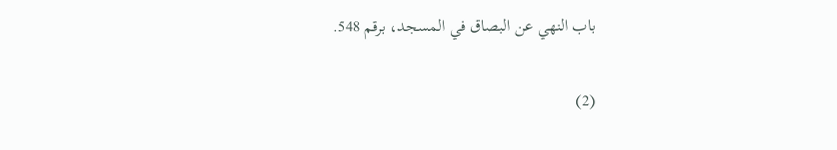باب النهي عن البصاق في المسجد، برقم 548.

(2)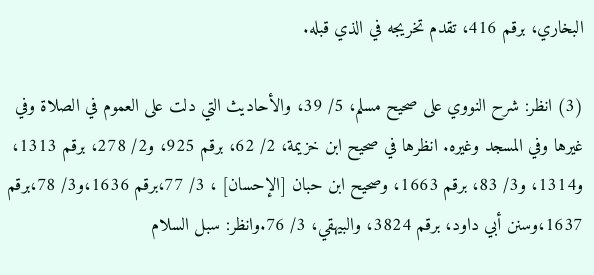البخاري، برقم 416، تقدم تخريجه في الذي قبله.

(3) انظر: شرح النووي على صحيح مسلم، 5/ 39، والأحاديث التي دلت على العموم في الصلاة وفي غيرها وفي المسجد وغيره. انظرها في صحيح ابن خزيمة، 2/ 62، برقم 925، و2/ 278، برقم 1313، و1314، و3/ 83، برقم 1663، وصحيح ابن حبان [الإحسان] ، 3/ 77،برقم 1636،و3/ 78،برقم 1637،وسنن أبي داود، برقم 3824، والبيهقي، 3/ 76.وانظر: سبل السلام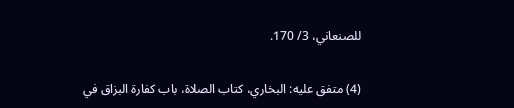للصنعاني، 3/ 170.

(4) متفق عليه: البخاري، كتاب الصلاة، باب كفارة البزاق في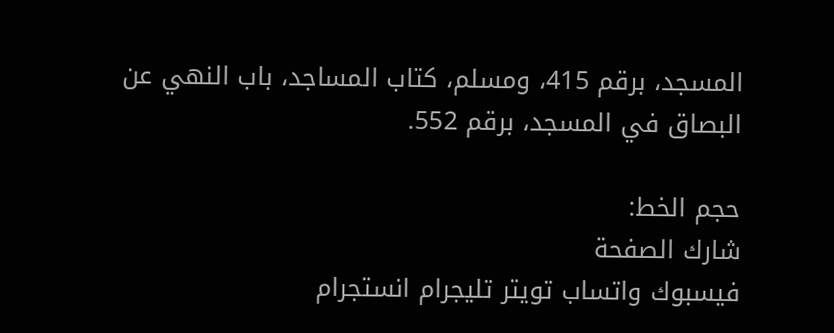المسجد، برقم 415، ومسلم، كتاب المساجد، باب النهي عن البصاق في المسجد، برقم 552.

حجم الخط:
شارك الصفحة
فيسبوك واتساب تويتر تليجرام انستجرام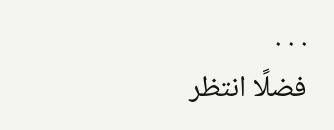. . .
فضلًا انتظر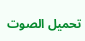تحميل الصوت